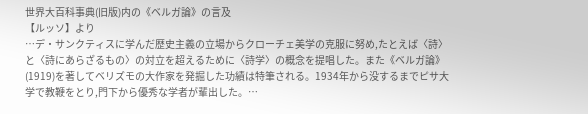世界大百科事典(旧版)内の《ベルガ論》の言及
【ルッソ】より
…デ・サンクティスに学んだ歴史主義の立場からクローチェ美学の克服に努め,たとえば〈詩〉と〈詩にあらざるもの〉の対立を超えるために〈詩学〉の概念を提唱した。また《ベルガ論》(1919)を著してベリズモの大作家を発掘した功績は特筆される。1934年から没するまでピサ大学で教鞭をとり,門下から優秀な学者が輩出した。…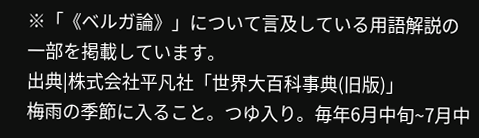※「《ベルガ論》」について言及している用語解説の一部を掲載しています。
出典|株式会社平凡社「世界大百科事典(旧版)」
梅雨の季節に入ること。つゆ入り。毎年6月中旬~7月中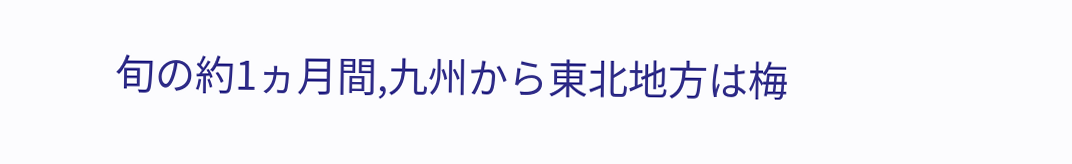旬の約1ヵ月間,九州から東北地方は梅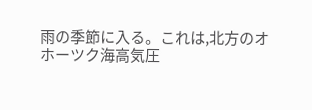雨の季節に入る。これは,北方のオホーツク海高気圧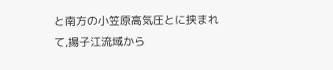と南方の小笠原高気圧とに挟まれて,揚子江流域から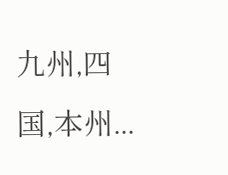九州,四国,本州...